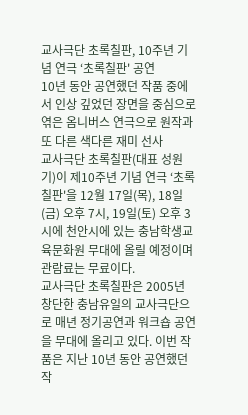교사극단 초록칠판, 10주년 기념 연극 ‘초록칠판' 공연
10년 동안 공연했던 작품 중에서 인상 깊었던 장면을 중심으로 엮은 옴니버스 연극으로 원작과 또 다른 색다른 재미 선사
교사극단 초록칠판(대표 성원기)이 제10주년 기념 연극 ‘초록칠판'을 12월 17일(목), 18일(금) 오후 7시, 19일(토) 오후 3시에 천안시에 있는 충남학생교육문화원 무대에 올릴 예정이며 관람료는 무료이다.
교사극단 초록칠판은 2005년 창단한 충남유일의 교사극단으로 매년 정기공연과 워크숍 공연을 무대에 올리고 있다. 이번 작품은 지난 10년 동안 공연했던 작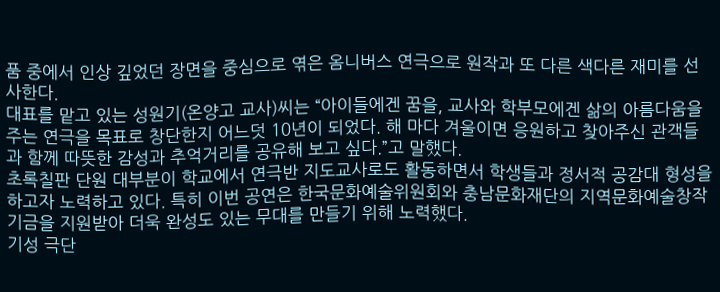품 중에서 인상 깊었던 장면을 중심으로 엮은 옴니버스 연극으로 원작과 또 다른 색다른 재미를 선사한다.
대표를 맡고 있는 성원기(온양고 교사)씨는 “아이들에겐 꿈을, 교사와 학부모에겐 삶의 아름다움을 주는 연극을 목표로 창단한지 어느덧 10년이 되었다. 해 마다 겨울이면 응원하고 찾아주신 관객들과 함께 따뜻한 감성과 추억거리를 공유해 보고 싶다.”고 말했다.
초록칠판 단원 대부분이 학교에서 연극반 지도교사로도 활동하면서 학생들과 정서적 공감대 형성을 하고자 노력하고 있다. 특히 이번 공연은 한국문화예술위원회와 충남문화재단의 지역문화예술창작기금을 지원받아 더욱 완성도 있는 무대를 만들기 위해 노력했다.
기성 극단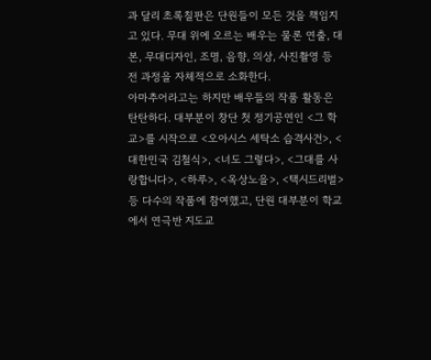과 달리 초록칠판은 단원들이 모든 것을 책임지고 있다. 무대 위에 오르는 배우는 물론 연출, 대본, 무대디자인, 조명, 음향, 의상, 사진촬영 등 전 과정을 자체적으로 소화한다.
아마추어라고는 하지만 배우들의 작품 활동은 탄탄하다. 대부분이 창단 첫 정기공연인 <그 학교>를 시작으로 <오아시스 세탁소 습격사건>, <대한민국 김철식>, <너도 그렇다>, <그대를 사랑합니다>, <하루>, <옥상노을>, <택시드리벌> 등 다수의 작품에 참여했고, 단원 대부분이 학교에서 연극반 지도교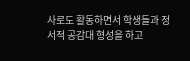사로도 활동하면서 학생들과 정서적 공감대 형성을 하고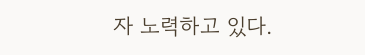자 노력하고 있다.